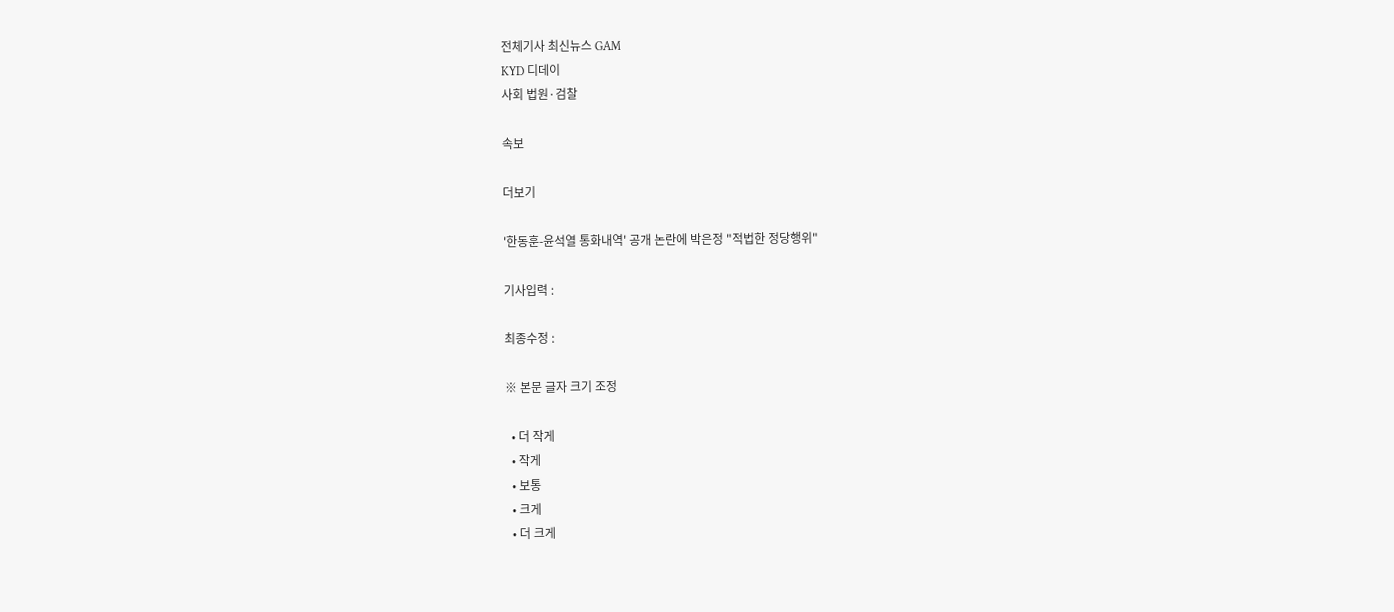전체기사 최신뉴스 GAM
KYD 디데이
사회 법원·검찰

속보

더보기

'한동훈-윤석열 통화내역' 공개 논란에 박은정 "적법한 정당행위"

기사입력 :

최종수정 :

※ 본문 글자 크기 조정

  • 더 작게
  • 작게
  • 보통
  • 크게
  • 더 크게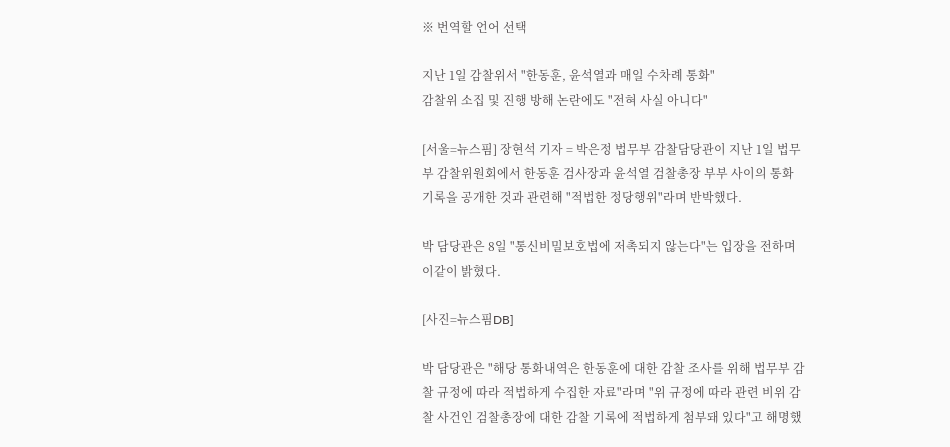※ 번역할 언어 선택

지난 1일 감찰위서 "한동훈, 윤석열과 매일 수차례 통화"
감찰위 소집 및 진행 방해 논란에도 "전혀 사실 아니다"

[서울=뉴스핌] 장현석 기자 = 박은정 법무부 감찰담당관이 지난 1일 법무부 감찰위원회에서 한동훈 검사장과 윤석열 검찰총장 부부 사이의 통화 기록을 공개한 것과 관련해 "적법한 정당행위"라며 반박했다.

박 담당관은 8일 "통신비밀보호법에 저촉되지 않는다"는 입장을 전하며 이같이 밝혔다.

[사진=뉴스핌DB]

박 담당관은 "해당 통화내역은 한동훈에 대한 감찰 조사를 위해 법무부 감찰 규정에 따라 적법하게 수집한 자료"라며 "위 규정에 따라 관련 비위 감찰 사건인 검찰총장에 대한 감찰 기록에 적법하게 첨부돼 있다"고 해명했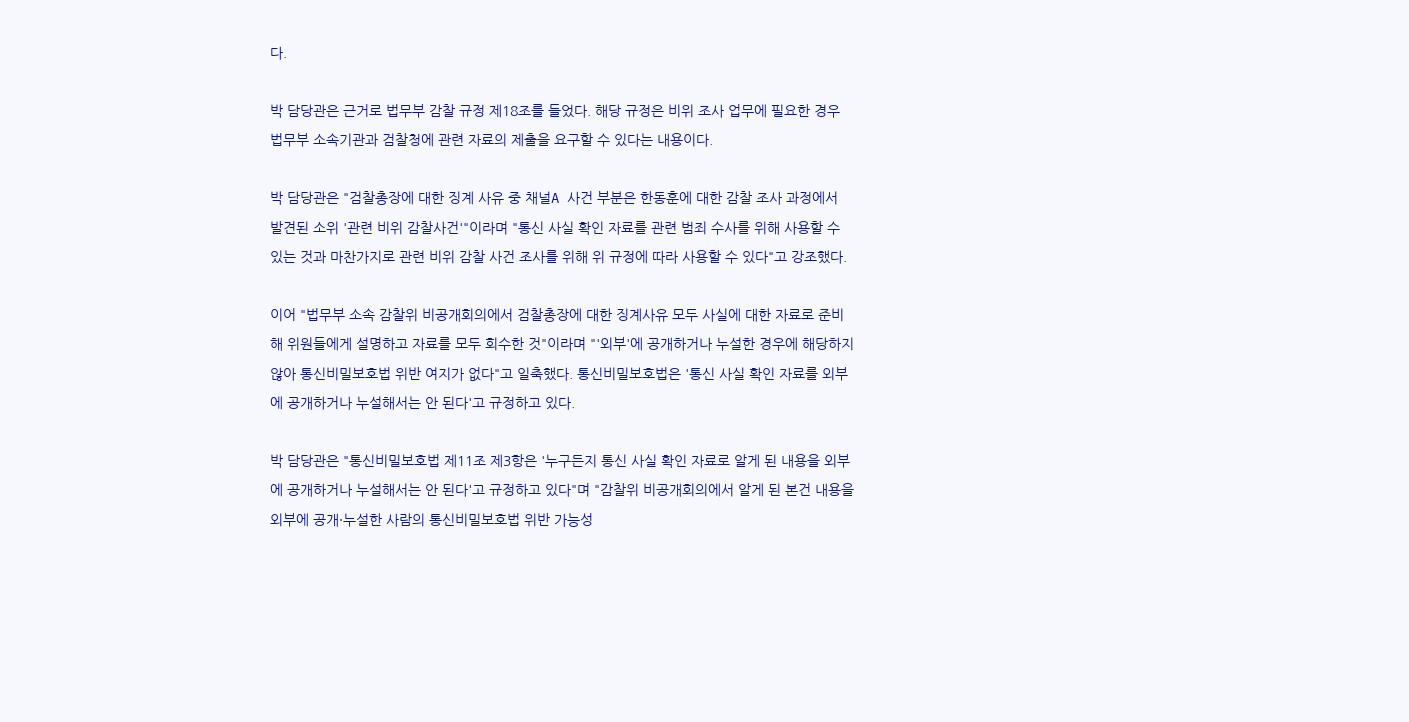다.

박 담당관은 근거로 법무부 감찰 규정 제18조를 들었다. 해당 규정은 비위 조사 업무에 필요한 경우 법무부 소속기관과 검찰청에 관련 자료의 제출을 요구할 수 있다는 내용이다.

박 담당관은 "검찰총장에 대한 징계 사유 중 채널A 사건 부분은 한동훈에 대한 감찰 조사 과정에서 발견된 소위 '관련 비위 감찰사건'"이라며 "통신 사실 확인 자료를 관련 범죄 수사를 위해 사용할 수 있는 것과 마찬가지로 관련 비위 감찰 사건 조사를 위해 위 규정에 따라 사용할 수 있다"고 강조했다.

이어 "법무부 소속 감찰위 비공개회의에서 검찰총장에 대한 징계사유 모두 사실에 대한 자료로 준비해 위원들에게 설명하고 자료를 모두 회수한 것"이라며 "'외부'에 공개하거나 누설한 경우에 해당하지 않아 통신비밀보호법 위반 여지가 없다"고 일축했다. 통신비밀보호법은 '통신 사실 확인 자료를 외부에 공개하거나 누설해서는 안 된다'고 규정하고 있다.

박 담당관은 "통신비밀보호법 제11조 제3항은 '누구든지 통신 사실 확인 자료로 알게 된 내용을 외부에 공개하거나 누설해서는 안 된다'고 규정하고 있다"며 "감찰위 비공개회의에서 알게 된 본건 내용을 외부에 공개·누설한 사람의 통신비밀보호법 위반 가능성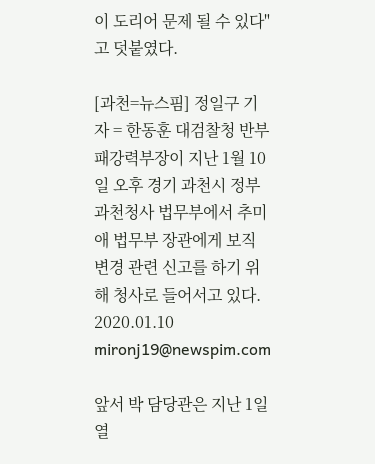이 도리어 문제 될 수 있다"고 덧붙였다.

[과천=뉴스핌] 정일구 기자 = 한동훈 대검찰청 반부패강력부장이 지난 1월 10일 오후 경기 과천시 정부과천청사 법무부에서 추미애 법무부 장관에게 보직 변경 관련 신고를 하기 위해 청사로 들어서고 있다. 2020.01.10 mironj19@newspim.com

앞서 박 담당관은 지난 1일 열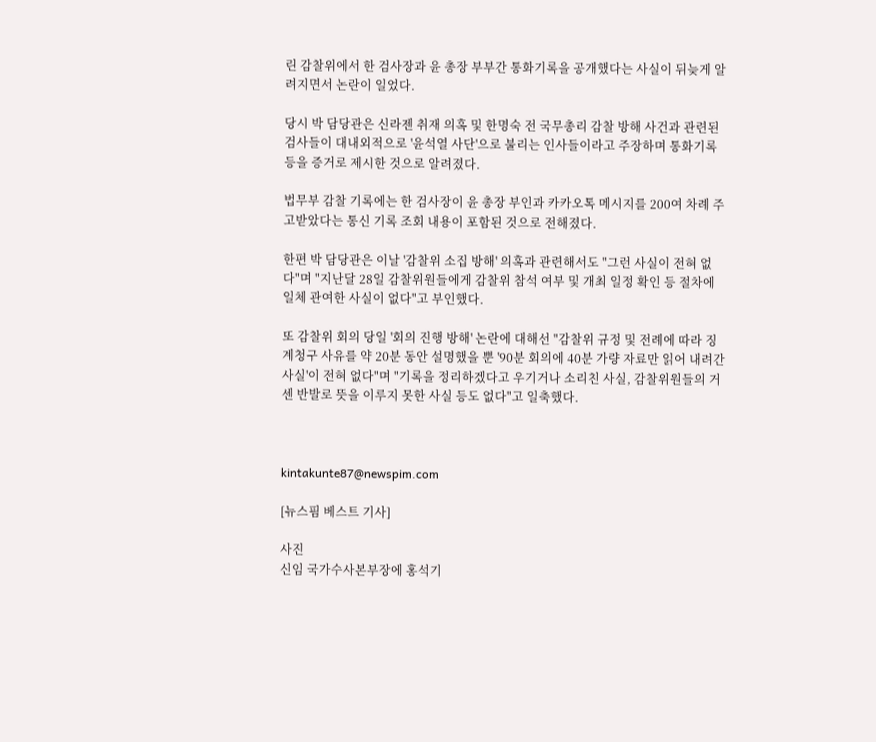린 감찰위에서 한 검사장과 윤 총장 부부간 통화기록을 공개했다는 사실이 뒤늦게 알려지면서 논란이 일었다.

당시 박 담당관은 신라젠 취재 의혹 및 한명숙 전 국무총리 감찰 방해 사건과 관련된 검사들이 대내외적으로 '윤석열 사단'으로 불리는 인사들이라고 주장하며 통화기록 등을 증거로 제시한 것으로 알려졌다.

법무부 감찰 기록에는 한 검사장이 윤 총장 부인과 카카오톡 메시지를 200여 차례 주고받았다는 통신 기록 조회 내용이 포함된 것으로 전해졌다.

한편 박 담당관은 이날 '감찰위 소집 방해' 의혹과 관련해서도 "그런 사실이 전혀 없다"며 "지난달 28일 감찰위원들에게 감찰위 참석 여부 및 개최 일정 확인 등 절차에 일체 관여한 사실이 없다"고 부인했다.

또 감찰위 회의 당일 '회의 진행 방해' 논란에 대해선 "감찰위 규정 및 전례에 따라 징계청구 사유를 약 20분 동안 설명했을 뿐 '90분 회의에 40분 가량 자료만 읽어 내려간 사실'이 전혀 없다"며 "기록을 정리하겠다고 우기거나 소리친 사실, 감찰위원들의 거센 반발로 뜻을 이루지 못한 사실 등도 없다"고 일축했다.



kintakunte87@newspim.com

[뉴스핌 베스트 기사]

사진
신임 국가수사본부장에 홍석기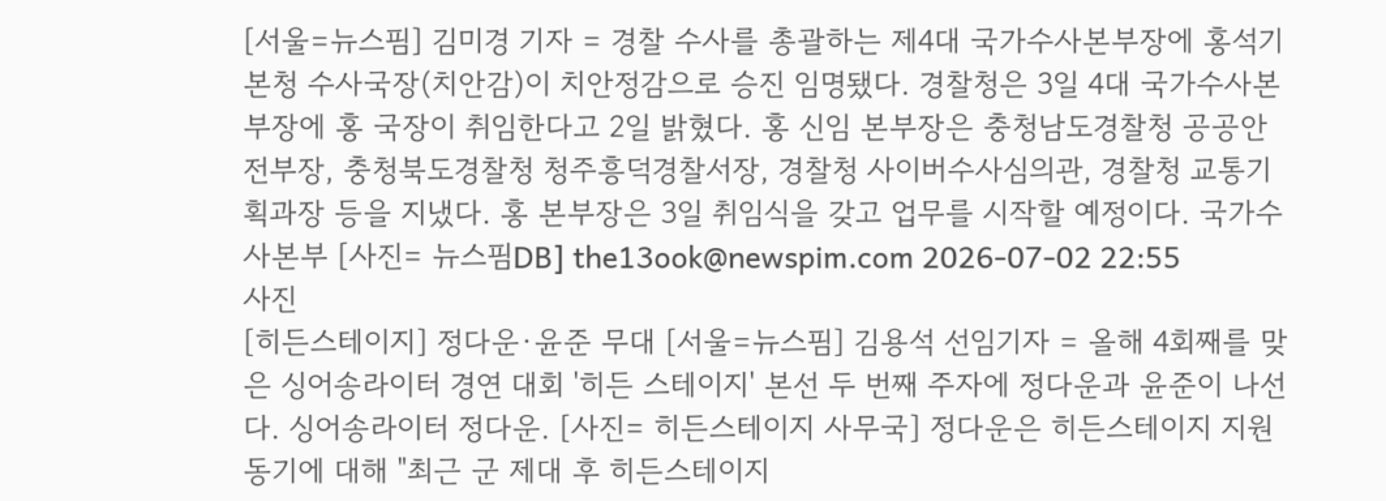[서울=뉴스핌] 김미경 기자 = 경찰 수사를 총괄하는 제4대 국가수사본부장에 홍석기 본청 수사국장(치안감)이 치안정감으로 승진 임명됐다. 경찰청은 3일 4대 국가수사본부장에 홍 국장이 취임한다고 2일 밝혔다. 홍 신임 본부장은 충청남도경찰청 공공안전부장, 충청북도경찰청 청주흥덕경찰서장, 경찰청 사이버수사심의관, 경찰청 교통기획과장 등을 지냈다. 홍 본부장은 3일 취임식을 갖고 업무를 시작할 예정이다. 국가수사본부 [사진= 뉴스핌DB] the13ook@newspim.com 2026-07-02 22:55
사진
[히든스테이지] 정다운·윤준 무대 [서울=뉴스핌] 김용석 선임기자 = 올해 4회째를 맞은 싱어송라이터 경연 대회 '히든 스테이지' 본선 두 번째 주자에 정다운과 윤준이 나선다. 싱어송라이터 정다운. [사진= 히든스테이지 사무국] 정다운은 히든스테이지 지원 동기에 대해 "최근 군 제대 후 히든스테이지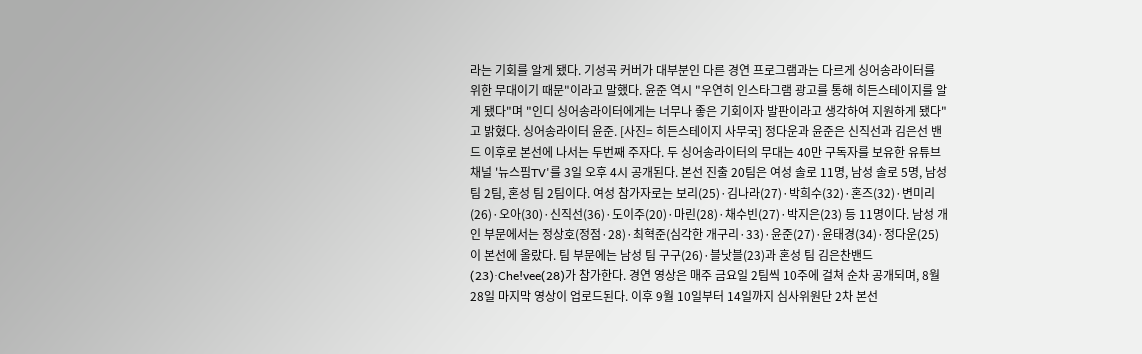라는 기회를 알게 됐다. 기성곡 커버가 대부분인 다른 경연 프로그램과는 다르게 싱어송라이터를 위한 무대이기 때문"이라고 말했다. 윤준 역시 "우연히 인스타그램 광고를 통해 히든스테이지를 알게 됐다"며 "인디 싱어송라이터에게는 너무나 좋은 기회이자 발판이라고 생각하여 지원하게 됐다"고 밝혔다. 싱어송라이터 윤준. [사진= 히든스테이지 사무국] 정다운과 윤준은 신직선과 김은선 밴드 이후로 본선에 나서는 두번째 주자다. 두 싱어송라이터의 무대는 40만 구독자를 보유한 유튜브 채널 '뉴스핌TV'를 3일 오후 4시 공개된다. 본선 진출 20팀은 여성 솔로 11명, 남성 솔로 5명, 남성 팀 2팀, 혼성 팀 2팀이다. 여성 참가자로는 보리(25)·김나라(27)·박희수(32)·혼즈(32)·변미리(26)·오아(30)·신직선(36)·도이주(20)·마린(28)·채수빈(27)·박지은(23) 등 11명이다. 남성 개인 부문에서는 정상호(정점·28)·최혁준(심각한 개구리·33)·윤준(27)·윤태경(34)·정다운(25)이 본선에 올랐다. 팀 부문에는 남성 팀 구구(26)·블낫블(23)과 혼성 팀 김은찬밴드(23)·Che!vee(28)가 참가한다. 경연 영상은 매주 금요일 2팀씩 10주에 걸쳐 순차 공개되며, 8월 28일 마지막 영상이 업로드된다. 이후 9월 10일부터 14일까지 심사위원단 2차 본선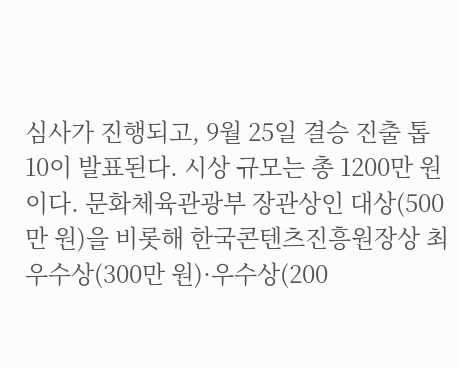심사가 진행되고, 9월 25일 결승 진출 톱 10이 발표된다. 시상 규모는 총 1200만 원이다. 문화체육관광부 장관상인 대상(500만 원)을 비롯해 한국콘텐츠진흥원장상 최우수상(300만 원)·우수상(200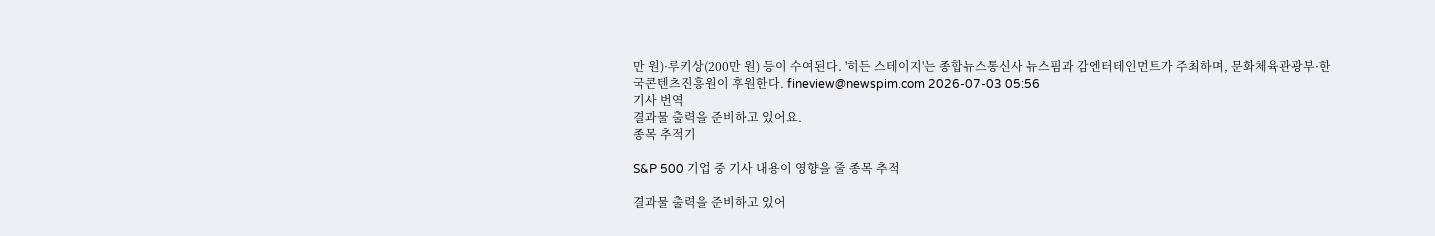만 원)·루키상(200만 원) 등이 수여된다. '히든 스테이지'는 종합뉴스통신사 뉴스핌과 감엔터테인먼트가 주최하며, 문화체육관광부·한국콘텐츠진흥원이 후원한다. fineview@newspim.com 2026-07-03 05:56
기사 번역
결과물 출력을 준비하고 있어요.
종목 추적기

S&P 500 기업 중 기사 내용이 영향을 줄 종목 추적

결과물 출력을 준비하고 있어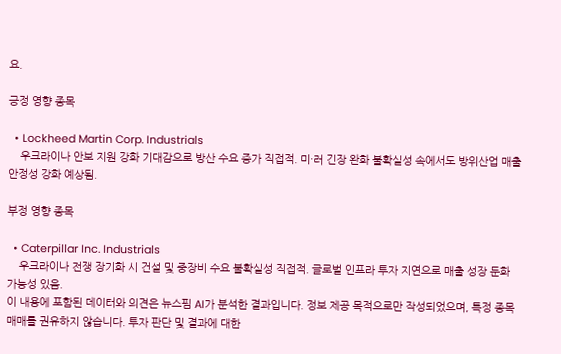요.

긍정 영향 종목

  • Lockheed Martin Corp. Industrials
    우크라이나 안보 지원 강화 기대감으로 방산 수요 증가 직접적. 미·러 긴장 완화 불확실성 속에서도 방위산업 매출 안정성 강화 예상됨.

부정 영향 종목

  • Caterpillar Inc. Industrials
    우크라이나 전쟁 장기화 시 건설 및 중장비 수요 불확실성 직접적. 글로벌 인프라 투자 지연으로 매출 성장 둔화 가능성 있음.
이 내용에 포함된 데이터와 의견은 뉴스핌 AI가 분석한 결과입니다. 정보 제공 목적으로만 작성되었으며, 특정 종목 매매를 권유하지 않습니다. 투자 판단 및 결과에 대한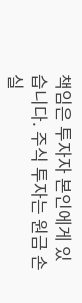책임은 투자자 본인에게 있습니다. 주식 투자는 원금 손실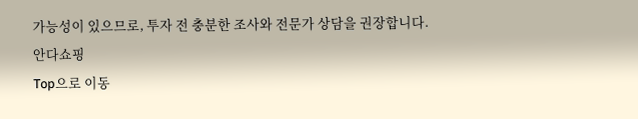가능성이 있으므로, 투자 전 충분한 조사와 전문가 상담을 권장합니다.
안다쇼핑
Top으로 이동